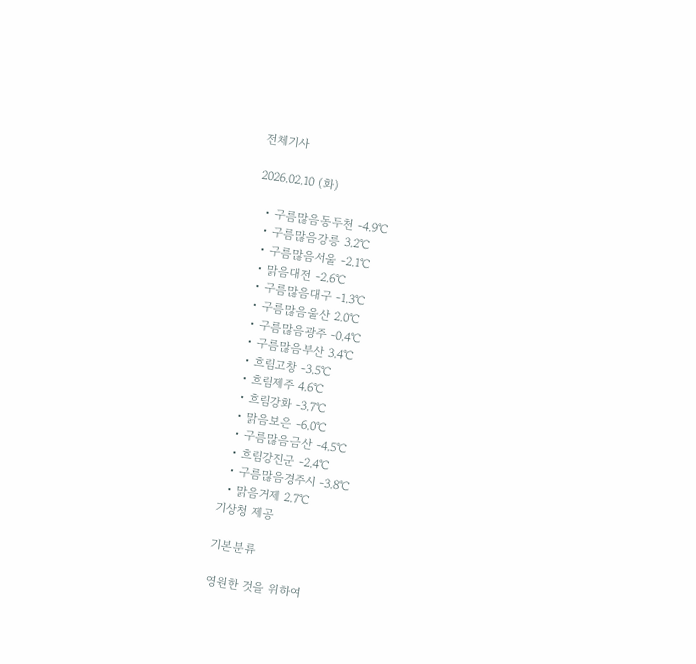전체기사

2026.02.10 (화)

  • 구름많음동두천 -4.9℃
  • 구름많음강릉 3.2℃
  • 구름많음서울 -2.1℃
  • 맑음대전 -2.6℃
  • 구름많음대구 -1.3℃
  • 구름많음울산 2.0℃
  • 구름많음광주 -0.4℃
  • 구름많음부산 3.4℃
  • 흐림고창 -3.5℃
  • 흐림제주 4.6℃
  • 흐림강화 -3.7℃
  • 맑음보은 -6.0℃
  • 구름많음금산 -4.5℃
  • 흐림강진군 -2.4℃
  • 구름많음경주시 -3.8℃
  • 맑음거제 2.7℃
기상청 제공

기본분류

영원한 것을 위하여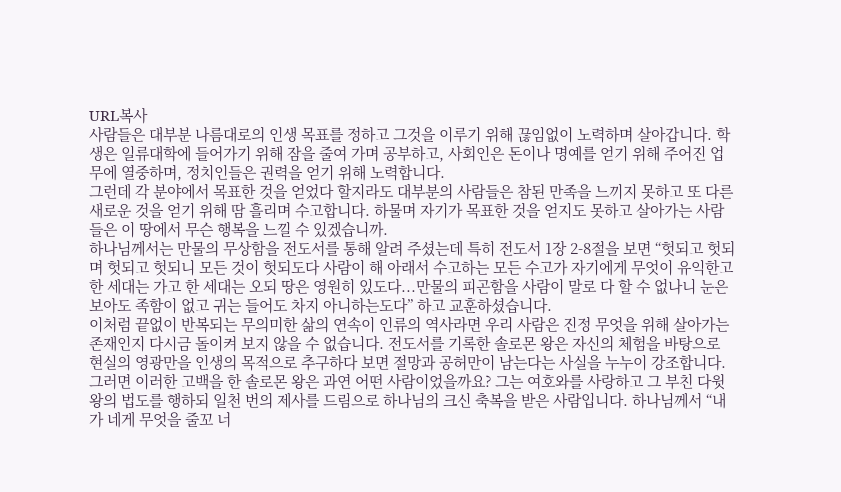URL복사
사람들은 대부분 나름대로의 인생 목표를 정하고 그것을 이루기 위해 끊임없이 노력하며 살아갑니다. 학생은 일류대학에 들어가기 위해 잠을 줄여 가며 공부하고, 사회인은 돈이나 명예를 얻기 위해 주어진 업무에 열중하며, 정치인들은 권력을 얻기 위해 노력합니다.
그런데 각 분야에서 목표한 것을 얻었다 할지라도 대부분의 사람들은 참된 만족을 느끼지 못하고 또 다른 새로운 것을 얻기 위해 땀 흘리며 수고합니다. 하물며 자기가 목표한 것을 얻지도 못하고 살아가는 사람들은 이 땅에서 무슨 행복을 느낄 수 있겠습니까.
하나님께서는 만물의 무상함을 전도서를 통해 알려 주셨는데 특히 전도서 1장 2-8절을 보면 “헛되고 헛되며 헛되고 헛되니 모든 것이 헛되도다 사람이 해 아래서 수고하는 모든 수고가 자기에게 무엇이 유익한고 한 세대는 가고 한 세대는 오되 땅은 영원히 있도다...만물의 피곤함을 사람이 말로 다 할 수 없나니 눈은 보아도 족함이 없고 귀는 들어도 차지 아니하는도다” 하고 교훈하셨습니다.
이처럼 끝없이 반복되는 무의미한 삶의 연속이 인류의 역사라면 우리 사람은 진정 무엇을 위해 살아가는 존재인지 다시금 돌이켜 보지 않을 수 없습니다. 전도서를 기록한 솔로몬 왕은 자신의 체험을 바탕으로 현실의 영광만을 인생의 목적으로 추구하다 보면 절망과 공허만이 남는다는 사실을 누누이 강조합니다.
그러면 이러한 고백을 한 솔로몬 왕은 과연 어떤 사람이었을까요? 그는 여호와를 사랑하고 그 부친 다윗 왕의 법도를 행하되 일천 번의 제사를 드림으로 하나님의 크신 축복을 받은 사람입니다. 하나님께서 “내가 네게 무엇을 줄꼬 너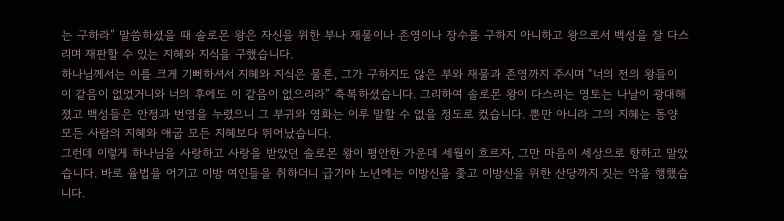는 구하라” 말씀하셨을 때 솔로몬 왕은 자신을 위한 부나 재물이나 존영이나 장수를 구하지 아니하고 왕으로서 백성을 잘 다스리며 재판할 수 있는 지혜와 지식을 구했습니다.
하나님께서는 이를 크게 기뻐하셔서 지혜와 지식은 물론, 그가 구하지도 않은 부와 재물과 존영까지 주시며 “너의 전의 왕들이 이 같음이 없었거니와 너의 후에도 이 같음이 없으리라” 축복하셨습니다. 그리하여 솔로몬 왕이 다스리는 영토는 나날이 광대해졌고 백성들은 안정과 번영을 누렸으니 그 부귀와 영화는 이루 말할 수 없을 정도로 컸습니다. 뿐만 아니라 그의 지혜는 동양 모든 사람의 지혜와 애굽 모든 지혜보다 뛰어났습니다.
그런데 이렇게 하나님을 사랑하고 사랑을 받았던 솔로몬 왕이 평안한 가운데 세월이 흐르자, 그만 마음이 세상으로 향하고 말았습니다. 바로 율법을 어기고 이방 여인들을 취하더니 급기야 노년에는 이방신을 좇고 이방신을 위한 산당까지 짓는 악을 행했습니다.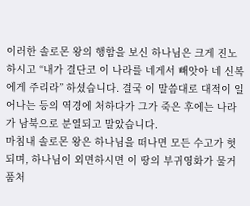이러한 솔로몬 왕의 행함을 보신 하나님은 크게 진노하시고 “내가 결단코 이 나라를 네게서 빼앗아 네 신복에게 주리라” 하셨습니다. 결국 이 말씀대로 대적이 일어나는 등의 역경에 처하다가 그가 죽은 후에는 나라가 남북으로 분열되고 말았습니다.
마침내 솔로몬 왕은 하나님을 떠나면 모든 수고가 헛되며, 하나님이 외면하시면 이 땅의 부귀영화가 물거품처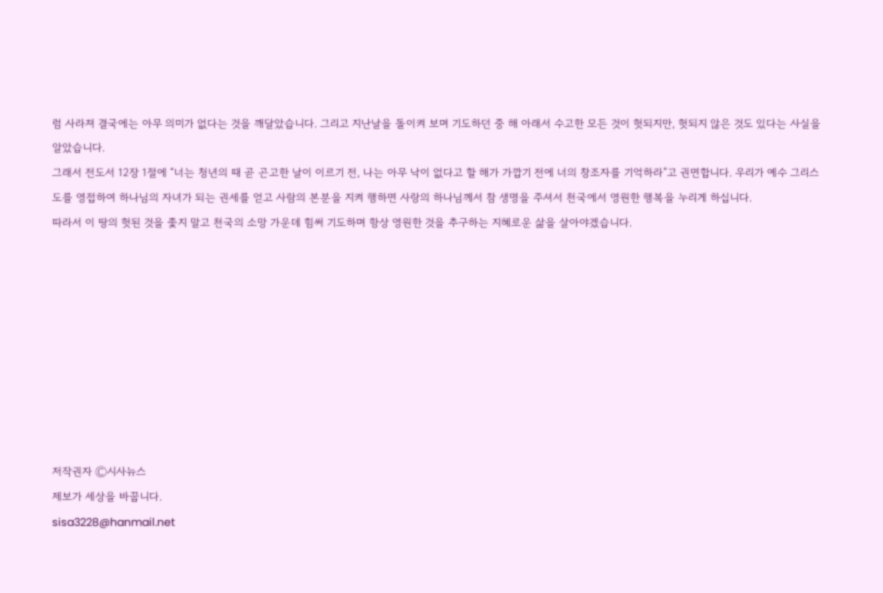럼 사라져 결국에는 아무 의미가 없다는 것을 깨달았습니다. 그리고 지난날을 돌이켜 보며 기도하던 중 해 아래서 수고한 모든 것이 헛되지만, 헛되지 않은 것도 있다는 사실을 알았습니다.
그래서 전도서 12장 1절에 “너는 청년의 때 곧 곤고한 날이 이르기 전, 나는 아무 낙이 없다고 할 해가 가깝기 전에 너의 창조자를 기억하라”고 권면합니다. 우리가 예수 그리스도를 영접하여 하나님의 자녀가 되는 권세를 얻고 사람의 본분을 지켜 행하면 사랑의 하나님께서 참 생명을 주셔서 천국에서 영원한 행복을 누리게 하십니다.
따라서 이 땅의 헛된 것을 좇지 말고 천국의 소망 가운데 힘써 기도하며 항상 영원한 것을 추구하는 지혜로운 삶을 살아야겠습니다.









저작권자 Ⓒ시사뉴스
제보가 세상을 바꿉니다.
sisa3228@hanmail.net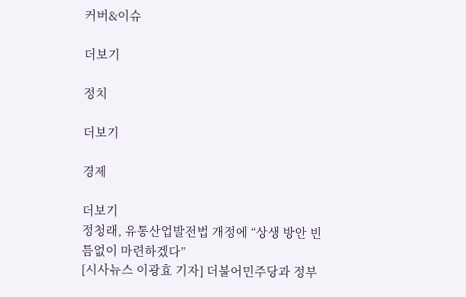커버&이슈

더보기

정치

더보기

경제

더보기
정청래, 유통산업발전법 개정에 “상생 방안 빈틈없이 마련하겠다”
[시사뉴스 이광효 기자] 더불어민주당과 정부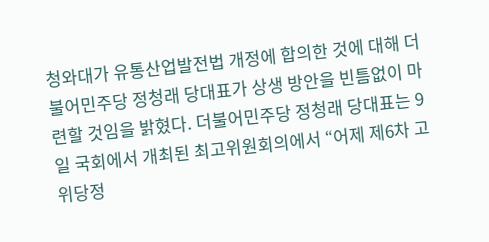청와대가 유통산업발전법 개정에 합의한 것에 대해 더불어민주당 정청래 당대표가 상생 방안을 빈틈없이 마련할 것임을 밝혔다. 더불어민주당 정청래 당대표는 9일 국회에서 개최된 최고위원회의에서 “어제 제6차 고위당정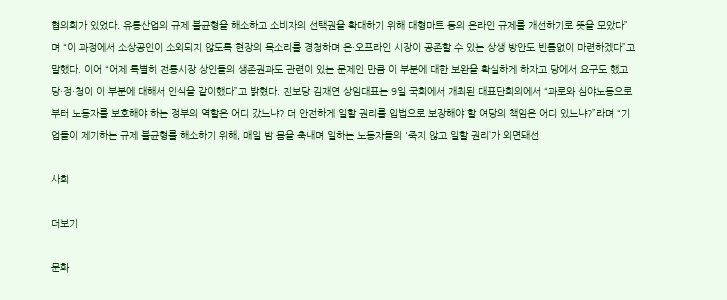협의회가 있었다. 유통산업의 규제 불균형을 해소하고 소비자의 선택권을 확대하기 위해 대형마트 등의 온라인 규제를 개선하기로 뜻을 모았다”며 “이 과정에서 소상공인이 소외되지 않도록 현장의 목소리를 경청하며 온·오프라인 시장이 공존할 수 있는 상생 방안도 빈틈없이 마련하겠다”고 말했다. 이어 “어제 특별히 전통시장 상인들의 생존권과도 관련이 있는 문제인 만큼 이 부분에 대한 보완을 확실하게 하자고 당에서 요구도 했고 당·정·청이 이 부분에 대해서 인식을 같이했다”고 밝혔다. 진보당 김재연 상임대표는 9일 국회에서 개최된 대표단회의에서 “과로와 심야노동으로부터 노동자를 보호해야 하는 정부의 역할은 어디 갔느냐? 더 안전하게 일할 권리를 입법으로 보장해야 할 여당의 책임은 어디 있느냐?”라며 “기업들이 제기하는 규제 불균형를 해소하기 위해, 매일 밤 몸을 축내며 일하는 노동자들의 '죽지 않고 일할 권리’가 외면돼선

사회

더보기

문화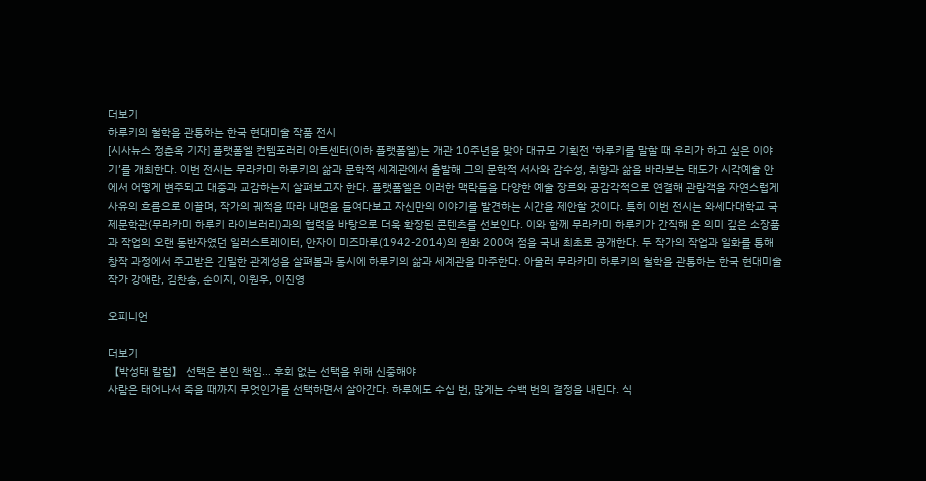더보기
하루키의 철학을 관통하는 한국 현대미술 작품 전시
[시사뉴스 정춘옥 기자] 플랫폼엘 컨템포러리 아트센터(이하 플랫폼엘)는 개관 10주년을 맞아 대규모 기획전 ‘하루키를 말할 때 우리가 하고 싶은 이야기’를 개최한다. 이번 전시는 무라카미 하루키의 삶과 문학적 세계관에서 출발해 그의 문학적 서사와 감수성, 취향과 삶을 바라보는 태도가 시각예술 안에서 어떻게 변주되고 대중과 교감하는지 살펴보고자 한다. 플랫폼엘은 이러한 맥락들을 다양한 예술 장르와 공감각적으로 연결해 관람객을 자연스럽게 사유의 흐름으로 이끌며, 작가의 궤적을 따라 내면을 들여다보고 자신만의 이야기를 발견하는 시간을 제안할 것이다. 특히 이번 전시는 와세다대학교 국제문학관(무라카미 하루키 라이브러리)과의 협력을 바탕으로 더욱 확장된 콘텐츠를 선보인다. 이와 함께 무라카미 하루키가 간직해 온 의미 깊은 소장품과 작업의 오랜 동반자였던 일러스트레이터, 안자이 미즈마루(1942-2014)의 원화 200여 점을 국내 최초로 공개한다. 두 작가의 작업과 일화를 통해 창작 과정에서 주고받은 긴밀한 관계성을 살펴봄과 동시에 하루키의 삶과 세계관을 마주한다. 아울러 무라카미 하루키의 철학을 관통하는 한국 현대미술 작가 강애란, 김찬송, 순이지, 이원우, 이진영

오피니언

더보기
【박성태 칼럼】 선택은 본인 책임… 후회 없는 선택을 위해 신중해야
사람은 태어나서 죽을 때까지 무엇인가를 선택하면서 살아간다. 하루에도 수십 번, 많게는 수백 번의 결정을 내린다. 식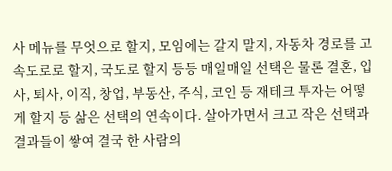사 메뉴를 무엇으로 할지, 모임에는 갈지 말지, 자동차 경로를 고속도로로 할지, 국도로 할지 등등 매일매일 선택은 물론 결혼, 입사, 퇴사, 이직, 창업, 부동산, 주식, 코인 등 재테크 투자는 어떻게 할지 등 삶은 선택의 연속이다. 살아가면서 크고 작은 선택과 결과들이 쌓여 결국 한 사람의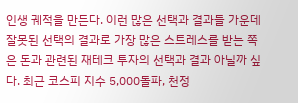인생 궤적을 만든다. 이런 많은 선택과 결과들 가운데 잘못된 선택의 결과로 가장 많은 스트레스를 받는 쪽은 돈과 관련된 재테크 투자의 선택과 결과 아닐까 싶다. 최근 코스피 지수 5,000돌파, 천정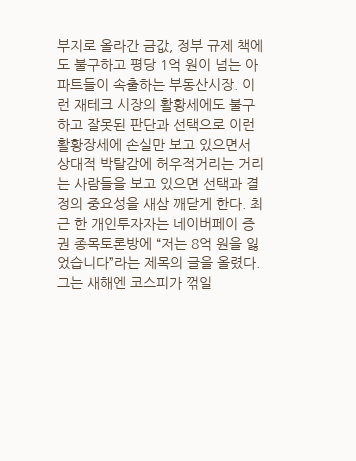부지로 올라간 금값, 정부 규제 책에도 불구하고 평당 1억 원이 넘는 아파트들이 속출하는 부동산시장. 이런 재테크 시장의 활황세에도 불구하고 잘못된 판단과 선택으로 이런 활황장세에 손실만 보고 있으면서 상대적 박탈감에 허우적거리는 거리는 사람들을 보고 있으면 선택과 결정의 중요성을 새삼 깨닫게 한다. 최근 한 개인투자자는 네이버페이 증권 종목토론방에 “저는 8억 원을 잃었습니다”라는 제목의 글을 올렸다. 그는 새해엔 코스피가 꺾일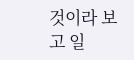것이라 보고 일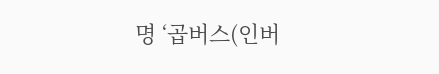명 ‘곱버스(인버